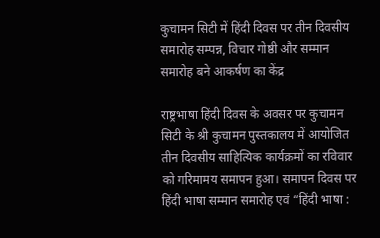कुचामन सिटी में हिंदी दिवस पर तीन दिवसीय समारोह सम्पन्न, विचार गोष्ठी और सम्मान समारोह बने आकर्षण का केंद्र

राष्ट्रभाषा हिंदी दिवस के अवसर पर कुचामन सिटी के श्री कुचामन पुस्तकालय में आयोजित तीन दिवसीय साहित्यिक कार्यक्रमों का रविवार को गरिमामय समापन हुआ। समापन दिवस पर हिंदी भाषा सम्मान समारोह एवं “हिंदी भाषा :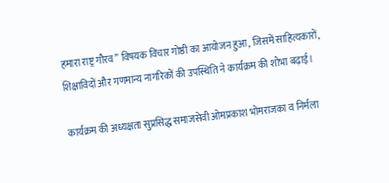हमारा राष्ट्र गौरव” विषयक विचार गोष्ठी का आयोजन हुआ, जिसमें साहित्यकारों, शिक्षाविदों और गणमान्य नागरिकों की उपस्थिति ने कार्यक्रम की शोभा बढ़ाई।

कार्यक्रम की अध्यक्षता सुप्रसिद्ध समाजसेवी ओमप्रकाश भोमराजका व निर्मला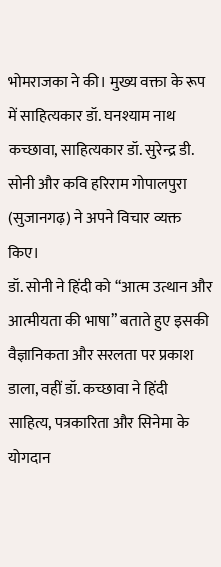भोमराजका ने की। मुख्य वक्ता के रूप में साहित्यकार डॉ. घनश्याम नाथ कच्छावा, साहित्यकार डॉ. सुरेन्द्र डी. सोनी और कवि हरिराम गोपालपुरा (सुजानगढ़) ने अपने विचार व्यक्त किए।
डॉ. सोनी ने हिंदी को “आत्म उत्थान और आत्मीयता की भाषा” बताते हुए इसकी वैज्ञानिकता और सरलता पर प्रकाश डाला, वहीं डॉ. कच्छावा ने हिंदी साहित्य, पत्रकारिता और सिनेमा के योगदान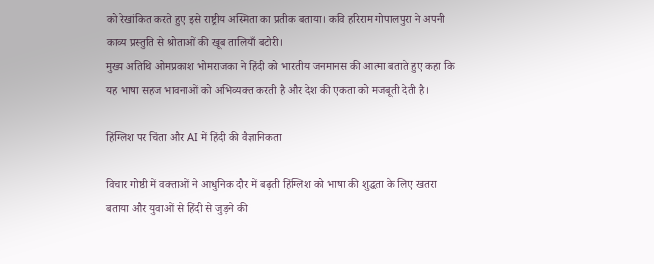को रेखांकित करते हुए इसे राष्ट्रीय अस्मिता का प्रतीक बताया। कवि हरिराम गोपालपुरा ने अपनी काव्य प्रस्तुति से श्रोताओं की खूब तालियाँ बटोरी।
मुख्य अतिथि ओमप्रकाश भोमराजका ने हिंदी को भारतीय जनमानस की आत्मा बताते हुए कहा कि यह भाषा सहज भावनाओं को अभिव्यक्त करती है और देश की एकता को मजबूती देती है।

हिंग्लिश पर चिंता और AI में हिंदी की वैज्ञानिकता

विचार गोष्ठी में वक्ताओं ने आधुनिक दौर में बढ़ती हिंग्लिश को भाषा की शुद्धता के लिए खतरा बताया और युवाओं से हिंदी से जुड़ने की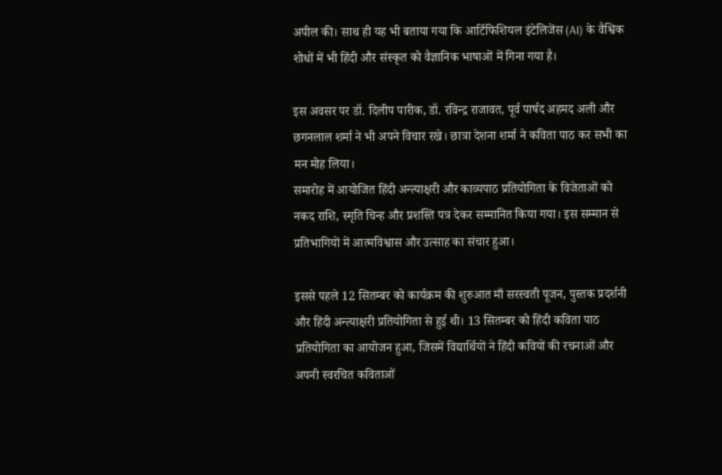अपील की। साथ ही यह भी बताया गया कि आर्टिफिशियल इंटेलिजेंस (AI) के वैश्विक शोधों में भी हिंदी और संस्कृत को वैज्ञानिक भाषाओं में गिना गया है।

इस अवसर पर डॉ. दिलीप पारीक, डॉ. रविन्द्र राजावत, पूर्व पार्षद अहमद अली और छगनलाल शर्मा ने भी अपने विचार रखे। छात्रा देशना शर्मा ने कविता पाठ कर सभी का मन मोह लिया।
समारोह में आयोजित हिंदी अन्त्याक्षरी और काव्यपाठ प्रतियोगिता के विजेताओं को नकद राशि, स्मृति चिन्ह और प्रशस्ति पत्र देकर सम्मानित किया गया। इस सम्मान से प्रतिभागियों में आत्मविश्वास और उत्साह का संचार हुआ।

इससे पहले 12 सितम्बर को कार्यक्रम की शुरुआत माँ सरस्वती पूजन, पुस्तक प्रदर्शनी और हिंदी अन्त्याक्षरी प्रतियोगिता से हुई थी। 13 सितम्बर को हिंदी कविता पाठ प्रतियोगिता का आयोजन हुआ, जिसमें विद्यार्थियों ने हिंदी कवियों की रचनाओं और अपनी स्वरचित कविताओं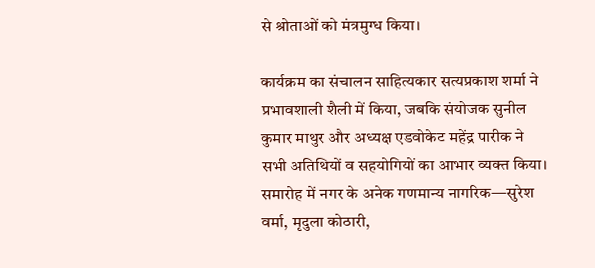से श्रोताओं को मंत्रमुग्ध किया।

कार्यक्रम का संचालन साहित्यकार सत्यप्रकाश शर्मा ने प्रभावशाली शैली में किया, जबकि संयोजक सुनील कुमार माथुर और अध्यक्ष एडवोकेट महेंद्र पारीक ने सभी अतिथियों व सहयोगियों का आभार व्यक्त किया।
समारोह में नगर के अनेक गणमान्य नागरिक—सुरेश वर्मा, मृदुला कोठारी,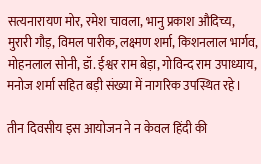सत्यनारायण मोर, रमेश चावला, भानु प्रकाश औदिच्य, मुरारी गौड़, विमल पारीक, लक्ष्मण शर्मा, किशनलाल भार्गव, मोहनलाल सोनी, डॉ. ईश्वर राम बेड़ा, गोविन्द राम उपाध्याय, मनोज शर्मा सहित बड़ी संख्या में नागरिक उपस्थित रहे।

तीन दिवसीय इस आयोजन ने न केवल हिंदी की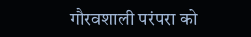गौरवशाली परंपरा को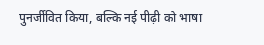पुनर्जीवित किया, बल्कि नई पीढ़ी को भाषा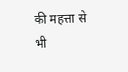की महत्ता से भी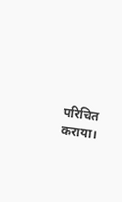परिचित कराया।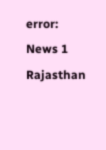error: News 1 Rajasthan